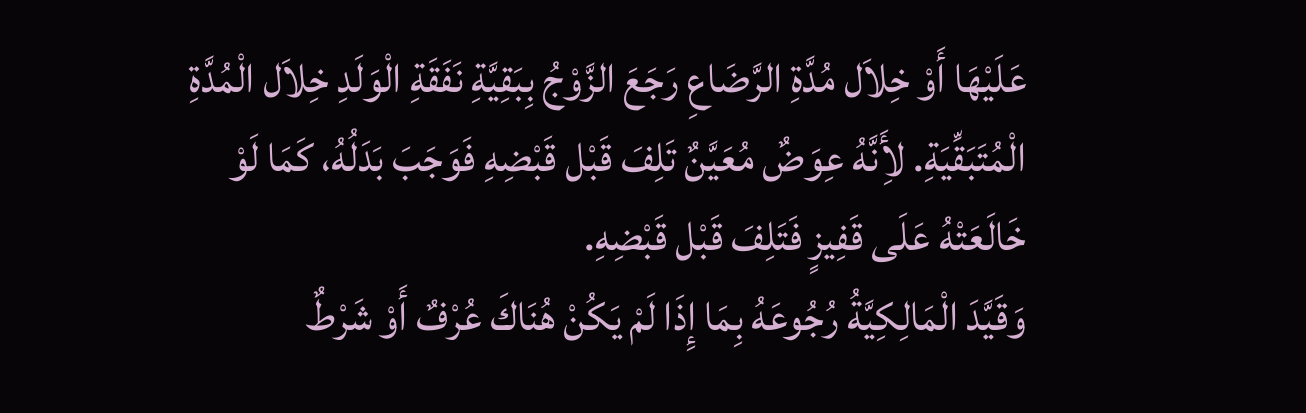عَلَيْهَا أَوْ خِلاَل مُدَّةِ الرَّضَاعِ رَجَعَ الزَّوْجُ بِبَقِيَّةِ نَفَقَةِ الْوَلَدِ خِلاَل الْمُدَّةِ الْمُتَبَقِّيَةِ. لأَِنَّهُ عِوَضٌ مُعَيَّنٌ تَلِفَ قَبْل قَبْضِهِ فَوَجَبَ بَدَلُهُ، كَمَا لَوْ خَالَعَتْهُ عَلَى قَفِيزٍ فَتَلِفَ قَبْل قَبْضِهِ.
وَقَيَّدَ الْمَالِكِيَّةُ رُجُوعَهُ بِمَا إِذَا لَمْ يَكُنْ هُنَاكَ عُرْفٌ أَوْ شَرْطٌ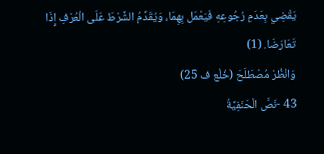يَقْضِي بِعَدَمِ رُجُوعِهِ فَيَعْمَل بِهِمَا، وَيُقَدِّمُ الشَّرْطَ عَلَى الْعُرْفِ إِذَا تَعَارَضَا. (1)
وَانْظُرْ مُصْطَلَحَ (خُلْع ف 25)
43 -نَصَّ الْحَنَفِيَّةُ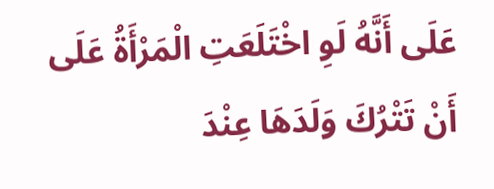عَلَى أَنَّهُ لَوِ اخْتَلَعَتِ الْمَرْأَةُ عَلَى أَنْ تَتْرُكَ وَلَدَهَا عِنْدَ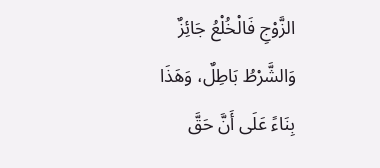الزَّوْجِ فَالْخُلْعُ جَائِزٌ وَالشَّرْطُ بَاطِلٌ، وَهَذَا بِنَاءً عَلَى أَنَّ حَقَّ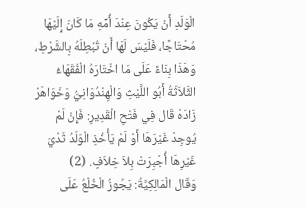الْوَلَدِ أَنْ يَكُونَ عِنْدَ أُمِّهِ مَا كَانَ إِلَيْهَا مُحْتَاجًا، فَلَيْسَ لَهَا أَنْ تُبْطِلَهُ بِالشَّرْطِ، وَهَذَا بِنَاءً عَلَى مَا اخْتَارَهُ الْفُقَهَاءُ الثَّلاَثَةُ أَبُو اللَّيْثِ وَالْهِنْدُوَانِيُّ وَخَوَاهَرْ زَادَهْ قَال فِي فَتْحِ الْقَدِيرِ: فَإِنْ لَمْ يُوجِدْ غَيْرَهَا أَوْ لَمْ يَأْخُذِ الْوَلَدُ ثَدْيَ غَيْرِهَا أُجْبِرَتْ بِلاَ خِلاَفٍ. (2)
وَقَال الْمَالِكِيَّةُ: يَجُوزُ الْخُلْعُ عَلَى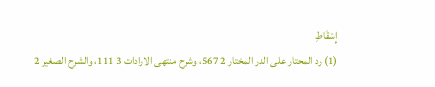إِسْقَاطِ
(1) رد المحتار على الدر المختار 2 567، وشرح منتهى الارادات 3 111، والشرح الصغير 2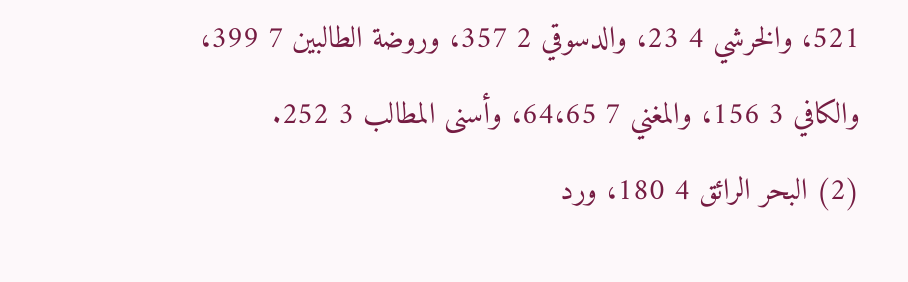521، والخرشي 4 23، والدسوقي 2 357، وروضة الطالبين 7 399، والكافي 3 156، والمغني 7 64،65، وأسنى المطالب 3 252.
(2) البحر الرائق 4 180، ورد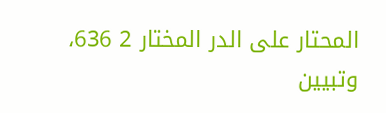المحتار على الدر المختار 2 636، وتبيين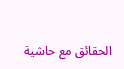الحقائق مع حاشية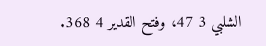الشلبي 3 47، وفتح القدير 4 368.